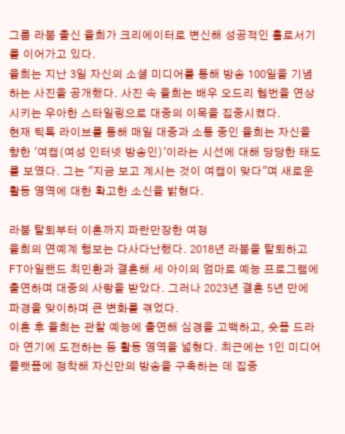그룹 라붐 출신 율희가 크리에이터로 변신해 성공적인 홀로서기를 이어가고 있다.
율희는 지난 3일 자신의 소셜 미디어를 통해 방송 100일을 기념하는 사진을 공개했다. 사진 속 율희는 배우 오드리 헵번을 연상시키는 우아한 스타일링으로 대중의 이목을 집중시켰다.
현재 틱톡 라이브를 통해 매일 대중과 소통 중인 율희는 자신을 향한 '여캠(여성 인터넷 방송인)'이라는 시선에 대해 당당한 태도를 보였다. 그는 "지금 보고 계시는 것이 여캠이 맞다"며 새로운 활동 영역에 대한 확고한 소신을 밝혔다.

라붐 탈퇴부터 이혼까지 파란만장한 여정
율희의 연예계 행보는 다사다난했다. 2018년 라붐을 탈퇴하고 FT아일랜드 최민환과 결혼해 세 아이의 엄마로 예능 프로그램에 출연하며 대중의 사랑을 받았다. 그러나 2023년 결혼 5년 만에 파경을 맞이하며 큰 변화를 겪었다.
이혼 후 율희는 관찰 예능에 출연해 심경을 고백하고, 숏폼 드라마 연기에 도전하는 등 활동 영역을 넓혔다. 최근에는 1인 미디어 플랫폼에 정착해 자신만의 방송을 구축하는 데 집중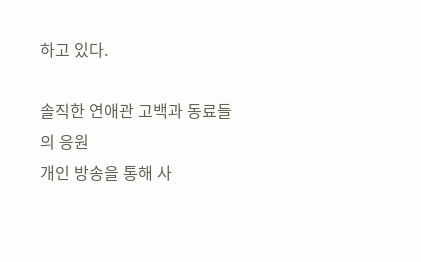하고 있다.

솔직한 연애관 고백과 동료들의 응원
개인 방송을 통해 사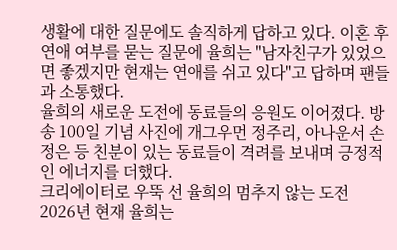생활에 대한 질문에도 솔직하게 답하고 있다. 이혼 후 연애 여부를 묻는 질문에 율희는 "남자친구가 있었으면 좋겠지만 현재는 연애를 쉬고 있다"고 답하며 팬들과 소통했다.
율희의 새로운 도전에 동료들의 응원도 이어졌다. 방송 100일 기념 사진에 개그우먼 정주리, 아나운서 손정은 등 친분이 있는 동료들이 격려를 보내며 긍정적인 에너지를 더했다.
크리에이터로 우뚝 선 율희의 멈추지 않는 도전
2026년 현재 율희는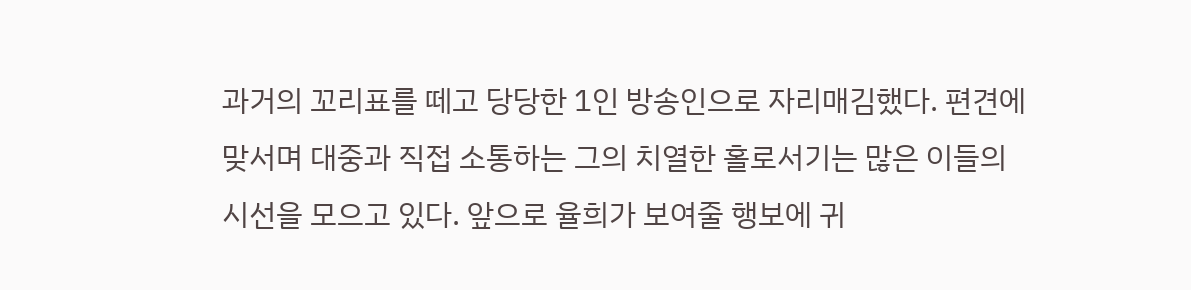과거의 꼬리표를 떼고 당당한 1인 방송인으로 자리매김했다. 편견에 맞서며 대중과 직접 소통하는 그의 치열한 홀로서기는 많은 이들의 시선을 모으고 있다. 앞으로 율희가 보여줄 행보에 귀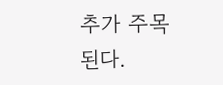추가 주목된다.